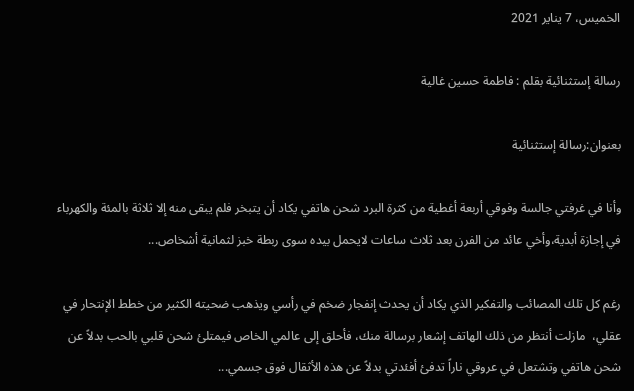الخميس، 7 يناير 2021

رسالة إستثنائية بقلم : فاطمة حسين غالية

بعنوان:رسالة إستثنائية

وأنا في غرفتي جالسة وفوقي أربعة أغطية من كثرة البرد شحن هاتفي يكاد أن يتبخر فلم يبقى منه إلا ثلاثة بالمئة والكهرباء في إجازة أبدية،وأخي عائد من الفرن بعد ثلاث ساعات لايحمل بيده سوى ربطة خبز لثمانية أشخاص...

رغم كل تلك المصائب والتفكير الذي يكاد أن يحدث إنفجار ضخم في رأسي ويذهب ضحيته الكثير من خطط الإنتحار في عقلي،  مازلت أنتظر من ذلك الهاتف إشعار برسالة منك، فأحلق إلى عالمي الخاص فيمتلئ شحن قلبي بالحب بدلاً عن شحن هاتفي وتشتعل في عروقي ناراً تدفئ أفئدتي بدلاً عن هذه الأثقال فوق جسمي...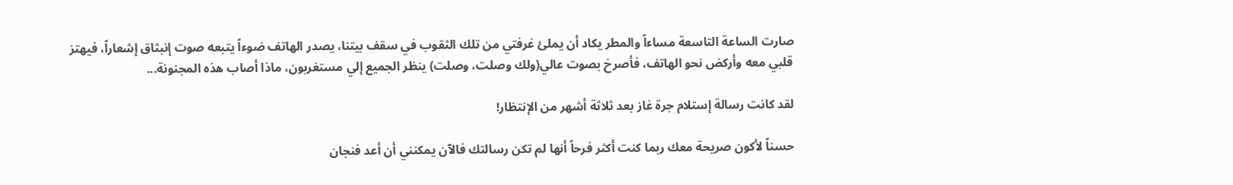صارت الساعة التاسعة مساءاً والمطر يكاد أن يملئ غرفتي من تلك الثقوب في سقف بيتنا، يصدر الهاتف ضوءاً يتبعه صوت إنبثاق إشعاراً، فيهتز قلبي معه وأركض نحو الهاتف، فأصرخ بصوت عالي(ولك وصلت، وصلت) ينظر الجميع إلي مستغربون، ماذا أصاب هذه المجنونة...

لقد كانت رسالة إستلام جرة غاز بعد ثلاثة أشهر من الإنتظار!

حسناً لأكون صريحة معك ربما كنت أكثر فرحاً أنها لم تكن رسالتك فالآن يمكنني أن أعد فنجان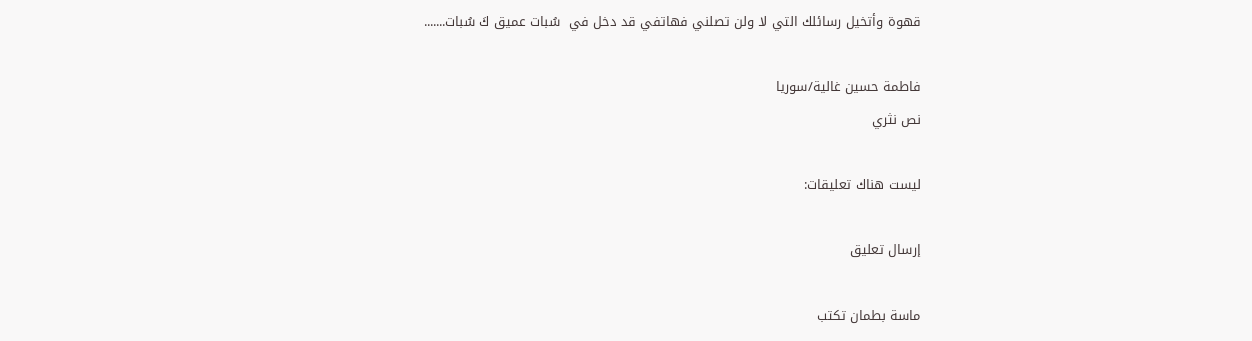قهوة وأتخيل رسائلك التي لا ولن تصلني فهاتفي قد دخل في  سُبات عميق كَ سُبات.......

فاطمة حسين غالية/سوريا
نص نثري

ليست هناك تعليقات:

إرسال تعليق

ماسة بطمان تكتب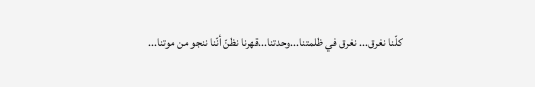كلّنا نغرق... نغرق في ظلمتنا...وحدتنا...قهرنا نظنّ أنّنا ننجو من موتنا...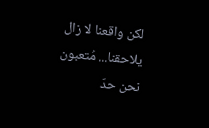لكن واقعنا لا زال يلاحقنا... مُتعبون نحن حدّ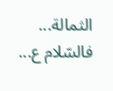الثمالة... فالسّلام ع...